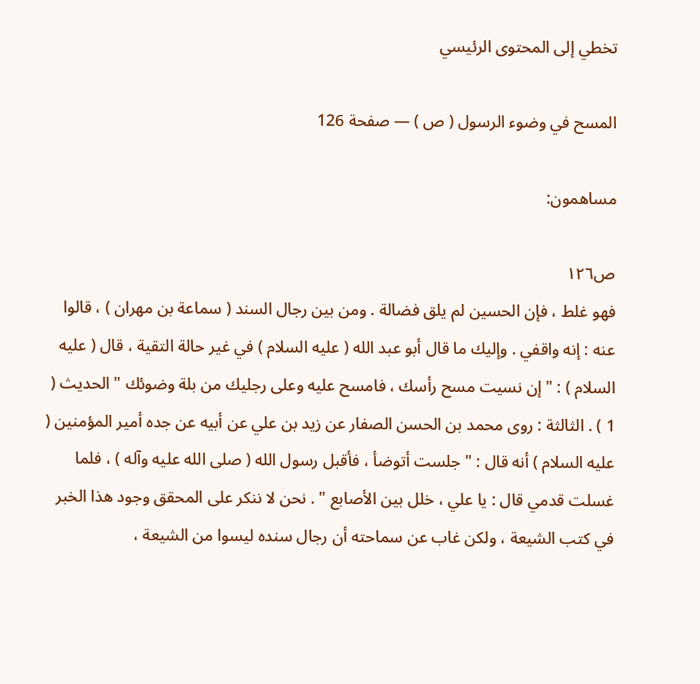تخطي إلى المحتوى الرئيسي

المسح في وضوء الرسول ( ص ) — صفحة 126

مساهمون:

ص١٢٦
فهو غلط ، فإن الحسين لم يلق فضالة . ومن بين رجال السند ( سماعة بن مهران ) ، قالوا عنه : إنه واقفي . وإليك ما قال أبو عبد الله ( عليه السلام ) في غير حالة التقية ، قال ( عليه السلام ) : " إن نسيت مسح رأسك ، فامسح عليه وعلى رجليك من بلة وضوئك " الحديث ( 1 ) . الثالثة : روى محمد بن الحسن الصفار عن زيد بن علي عن أبيه عن جده أمير المؤمنين ( عليه السلام ) أنه قال : " جلست أتوضأ ، فأقبل رسول الله ( صلى الله عليه وآله ) ، فلما غسلت قدمي قال : يا علي ، خلل بين الأصابع " . نحن لا ننكر على المحقق وجود هذا الخبر في كتب الشيعة ، ولكن غاب عن سماحته أن رجال سنده ليسوا من الشيعة ،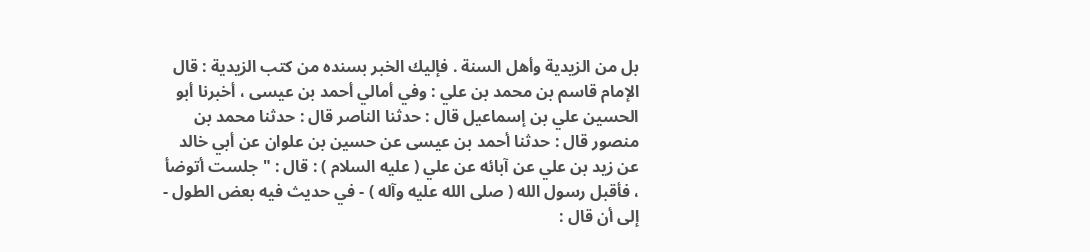بل من الزيدية وأهل السنة . فإليك الخبر بسنده من كتب الزيدية : قال الإمام قاسم بن محمد بن علي : وفي أمالي أحمد بن عيسى ، أخبرنا أبو الحسين علي بن إسماعيل قال : حدثنا الناصر قال : حدثنا محمد بن منصور قال : حدثنا أحمد بن عيسى عن حسين بن علوان عن أبي خالد عن زيد بن علي عن آبائه عن علي ( عليه السلام ) : قال : " جلست أتوضأ ، فأقبل رسول الله ( صلى الله عليه وآله ) - في حديث فيه بعض الطول - إلى أن قال :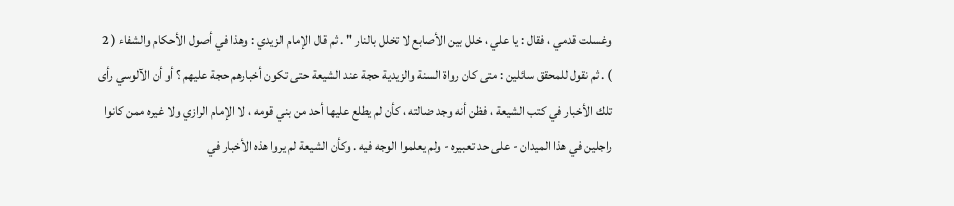وغسلت قدمي ، فقال : يا علي ، خلل بين الأصابع لا تخلل بالنار " . ثم قال الإمام الزيدي : وهذا في أصول الأحكام والشفاء ( 2 ) . ثم نقول للمحقق سائلين : متى كان رواة السنة والزيدية حجة عند الشيعة حتى تكون أخبارهم حجة عليهم ؟ أو أن الآلوسي رأى تلك الأخبار في كتب الشيعة ، فظن أنه وجد ضالته ، كأن لم يطلع عليها أحد من بني قومه ، لا الإمام الرازي ولا غيره ممن كانوا راجلين في هذا الميدان - على حد تعبيره - ولم يعلموا الوجه فيه . وكأن الشيعة لم يروا هذه الأخبار في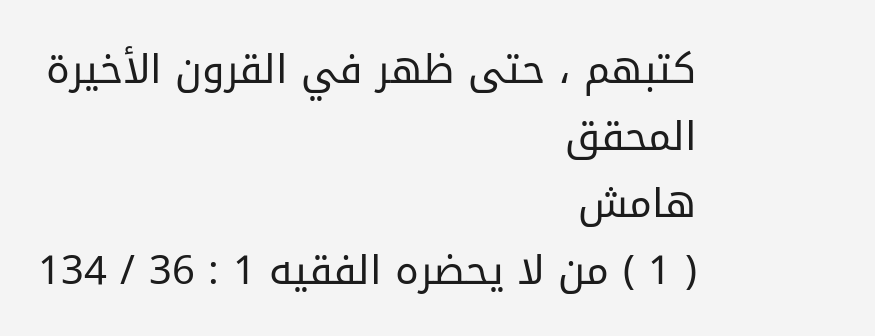كتبهم ، حتى ظهر في القرون الأخيرة المحقق
هامش
( 1 ) من لا يحضره الفقيه 1 : 36 / 134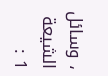، وسائل الشيعة 1 :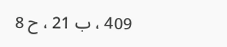409 ، ب 21 ، ح 8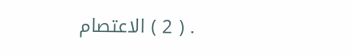. ( 2 ) الاعتصام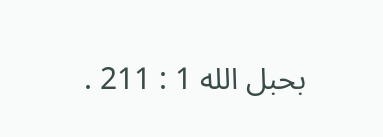بحبل الله 1 : 211 .